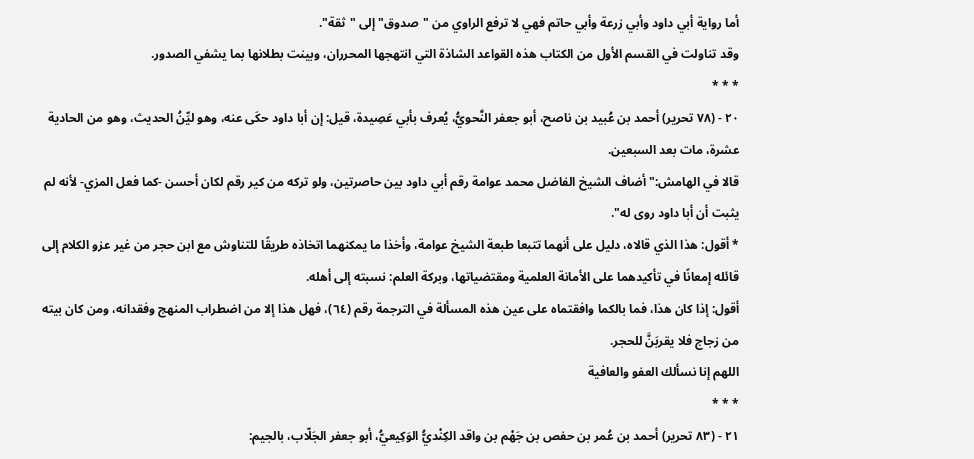أما رواية أبي داود وأبي زرعة وأبي حاتم فهي لا ترفع الراوي من "صدوق" إلى "ثقة".
وقد تناولت في القسم الأول من الكتاب هذه القواعد الشاذة التي انتهجها المحرران، وبينت بطلانها بما يشفي الصدور.
* * *
٢٠ - (٧٨ تحرير) أحمد بن عُبيد بن ناصح، أبو جعفر النَّحويُّ، يُعرف بأبي عَصِيدة، قيل: إن أبا داود حكَى عنه، وهو ليِّنُ الحديث، وهو من الحادية عشرة، مات بعد السبعين.
قالا في الهامش:"أضاف الشيخ الفاضل محمد عوامة رقم أبي داود بين حاصرتين، ولو تركه من كير رقم لكان أحسن -كما فعل المزي- لأنه لم يثبت أن أبا داود روى له".
* أقول: هذا الذي قالاه، دليل على أنهما تتبعا طبعة الشيخ عوامة، وأخذا ما يمكنهما اتخاذه طريقًا للتناوش مع ابن حجر من غير عزو الكلام إلى قائله إمعانًا في تأكيدهما على الأمانة العلمية ومقتضياتها، وبركة العلم: نسبته إلى أهله.
أقول: إذا كان هذا، فما بالكما وافقتماه على عين هذه المسألة في الترجمة رقم (٦٤)، فهل هذا إلا من اضطراب المنهج وفقدانه، ومن كان بيته من زجاج فلا يقربَنَّ للحجر.
اللهم إنا نسألك العفو والعافية
* * *
٢١ - (٨٣ تحرير) أحمد بن عُمر بن حفص بن جَهْم بن واقد الكِنْديُّ الوَكِيعيُّ، أبو جعفر الجَلّاب، بالجيم: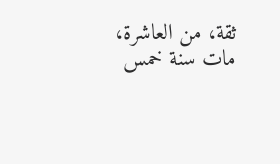ثقة، من العاشرة، مات سنة خمس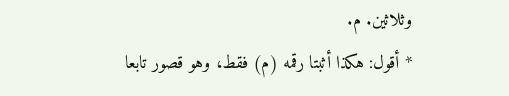وثلاثين. م.
* أقول: هكذا أثبتا رقمه (م) فقط، وهو قصور تابعا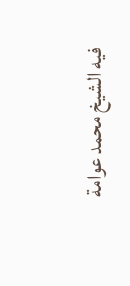فيه الشيخ محمد عوامة